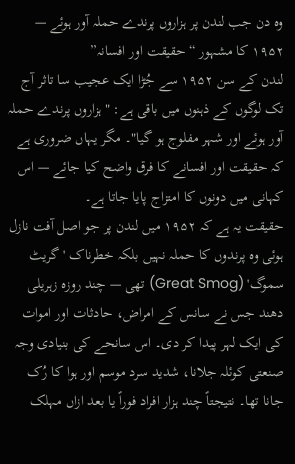وہ دن جب لندن پر ہزاروں پرندے حملہ آور ہوئے — ۱۹۵۲ کا مشہور “حقیقت اور افسانہ”
لندن کے سن ۱۹۵۲ سے جُڑا ایک عجیب سا تاثر آج تک لوگوں کے ذہنوں میں باقی ہے: "ہزاروں پرندے حملہ آور ہوئے اور شہر مفلوج ہو گیا"۔ مگر یہاں ضروری ہے کہ حقیقت اور افسانے کا فرق واضح کیا جائے — اس کہانی میں دونوں کا امتزاج پایا جاتا ہے۔
حقیقت یہ ہے کہ ۱۹۵۲ میں لندن پر جو اصل آفت نازل ہوئی وہ پرندوں کا حملہ نہیں بلکہ خطرناک 'گریٹ سموگ' (Great Smog) تھی — چند روزہ زہریلی دھند جس نے سانس کے امراض، حادثات اور اموات کی ایک لہر پیدا کر دی۔ اس سانحے کی بنیادی وجہ صنعتی کوئلہ جلانا، شدید سرد موسم اور ہوا کا رُک جانا تھا۔ نتیجتاً چند ہزار افراد فوراً یا بعد ازاں مہلک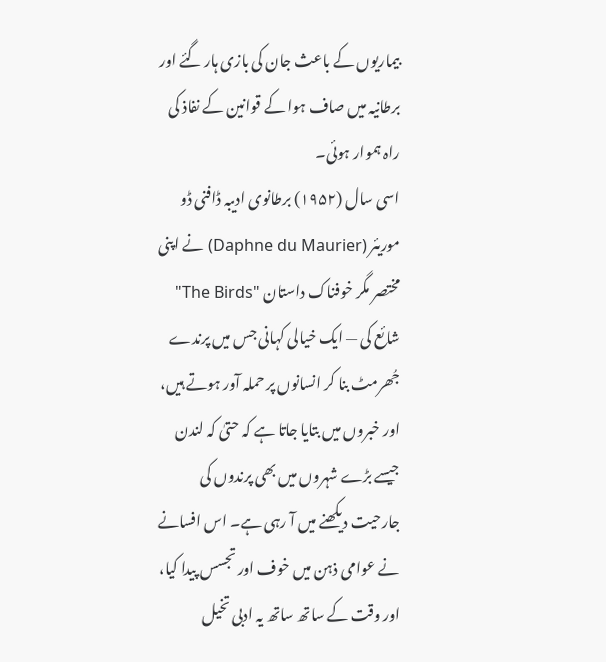بیماریوں کے باعث جان کی بازی ہار گئے اور برطانیہ میں صاف ہوا کے قوانین کے نفاذ کی راہ ہموار ہوئی۔
اسی سال (۱۹۵۲) برطانوی ادیبہ ڈافنی ڈو موریئر (Daphne du Maurier) نے اپنی مختصر مگر خوفناک داستان "The Birds" شائع کی — ایک خیالی کہانی جس میں پرندے جُھرمٹ بنا کر انسانوں پر حملہ آور ہوتے ہیں، اور خبروں میں بتایا جاتا ہے کہ حتیٰ کہ لندن جیسے بڑے شہروں میں بھی پرندوں کی جارحیت دیکھنے میں آ رہی ہے۔ اس افسانے نے عوامی ذہن میں خوف اور تجسس پیدا کیا، اور وقت کے ساتھ ساتھ یہ ادبی تخیل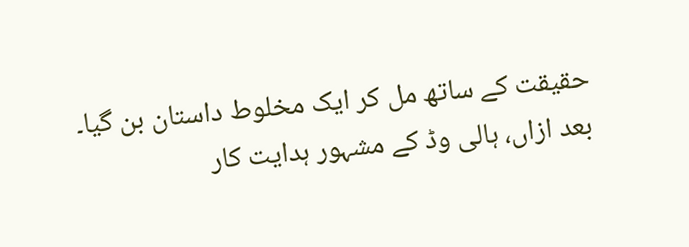حقیقت کے ساتھ مل کر ایک مخلوط داستان بن گیا۔
بعد ازاں، ہالی وڈ کے مشہور ہدایت کار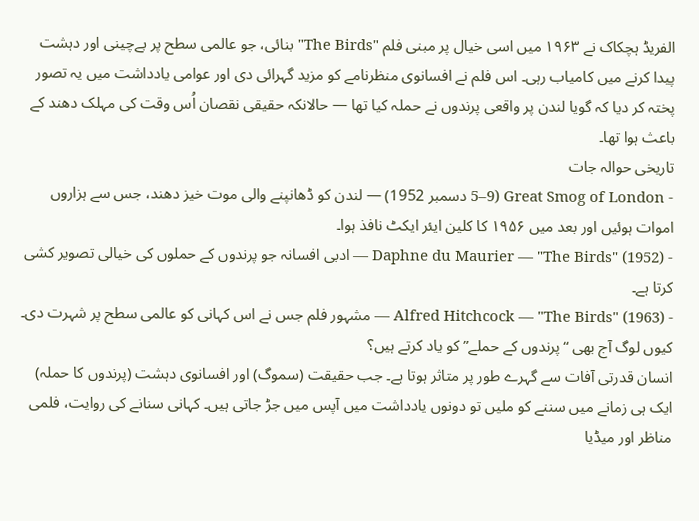الفریڈ ہچکاک نے ۱۹۶۳ میں اسی خیال پر مبنی فلم "The Birds" بنائی، جو عالمی سطح پر بےچینی اور دہشت پیدا کرنے میں کامیاب رہی۔ اس فلم نے افسانوی منظرنامے کو مزید گہرائی دی اور عوامی یادداشت میں یہ تصور پختہ کر دیا کہ گویا لندن پر واقعی پرندوں نے حملہ کیا تھا — حالانکہ حقیقی نقصان اُس وقت کی مہلک دھند کے باعث ہوا تھا۔
تاریخی حوالہ جات
- Great Smog of London (5–9 دسمبر 1952) — لندن کو ڈھانپنے والی موت خیز دھند، جس سے ہزاروں اموات ہوئیں اور بعد میں ۱۹۵۶ کا کلین ایئر ایکٹ نافذ ہوا۔
- Daphne du Maurier — "The Birds" (1952) — ادبی افسانہ جو پرندوں کے حملوں کی خیالی تصویر کشی کرتا ہے۔
- Alfred Hitchcock — "The Birds" (1963) — مشہور فلم جس نے اس کہانی کو عالمی سطح پر شہرت دی۔
کیوں لوگ آج بھی “پرندوں کے حملے” کو یاد کرتے ہیں؟
انسان قدرتی آفات سے گہرے طور پر متاثر ہوتا ہے۔ جب حقیقت (سموگ) اور افسانوی دہشت (پرندوں کا حملہ) ایک ہی زمانے میں سننے کو ملیں تو دونوں یادداشت میں آپس میں جڑ جاتی ہیں۔ کہانی سنانے کی روایت، فلمی مناظر اور میڈیا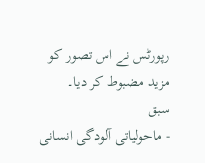رپورٹس نے اس تصور کو مزید مضبوط کر دیا۔
سبق
- ماحولیاتی آلودگی انسانی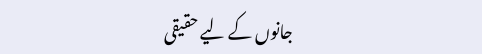جانوں کے لیے حقیقی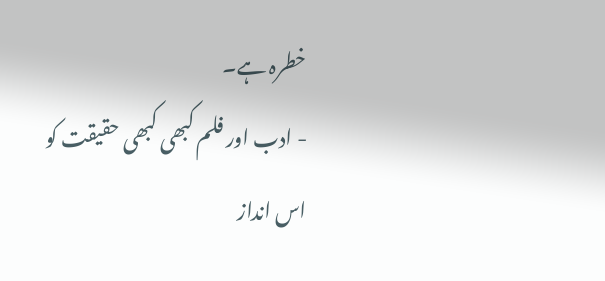خطرہ ہے۔
- ادب اور فلم کبھی کبھی حقیقت کو اس انداز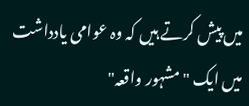میں پیش کرتے ہیں کہ وہ عوامی یادداشت میں ایک "مشہور واقعہ"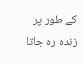کے طور پر زندہ رہ جاتا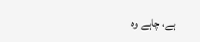ہے، چاہے وہ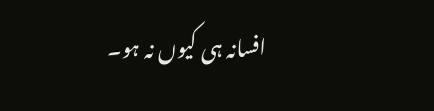افسانہ ہی کیوں نہ ہو۔